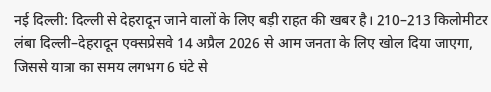नई दिल्ली: दिल्ली से देहरादून जाने वालों के लिए बड़ी राहत की खबर है। 210–213 किलोमीटर लंबा दिल्ली–देहरादून एक्सप्रेसवे 14 अप्रैल 2026 से आम जनता के लिए खोल दिया जाएगा, जिससे यात्रा का समय लगभग 6 घंटे से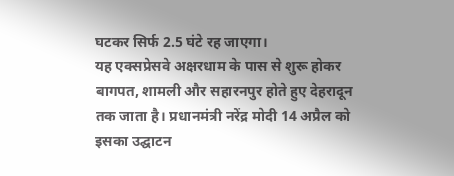घटकर सिर्फ 2.5 घंटे रह जाएगा।
यह एक्सप्रेसवे अक्षरधाम के पास से शुरू होकर बागपत, शामली और सहारनपुर होते हुए देहरादून तक जाता है। प्रधानमंत्री नरेंद्र मोदी 14 अप्रैल को इसका उद्घाटन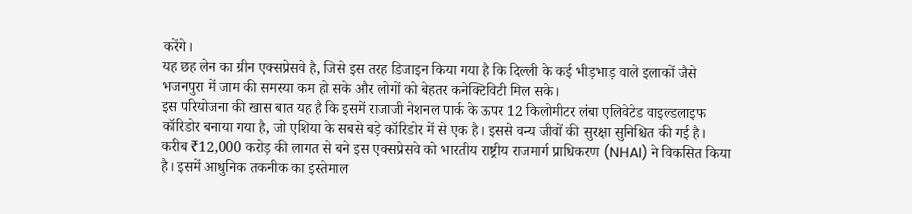करेंगे।
यह छह लेन का ग्रीन एक्सप्रेसवे है, जिसे इस तरह डिजाइन किया गया है कि दिल्ली के कई भीड़भाड़ वाले इलाकों जैसे भजनपुरा में जाम की समस्या कम हो सके और लोगों को बेहतर कनेक्टिविटी मिल सके।
इस परियोजना की खास बात यह है कि इसमें राजाजी नेशनल पार्क के ऊपर 12 किलोमीटर लंबा एलिवेटेड वाइल्डलाइफ कॉरिडोर बनाया गया है, जो एशिया के सबसे बड़े कॉरिडोर में से एक है। इससे वन्य जीवों की सुरक्षा सुनिश्चित की गई है।
करीब ₹12,000 करोड़ की लागत से बने इस एक्सप्रेसवे को भारतीय राष्ट्रीय राजमार्ग प्राधिकरण (NHAI) ने विकसित किया है। इसमें आधुनिक तकनीक का इस्तेमाल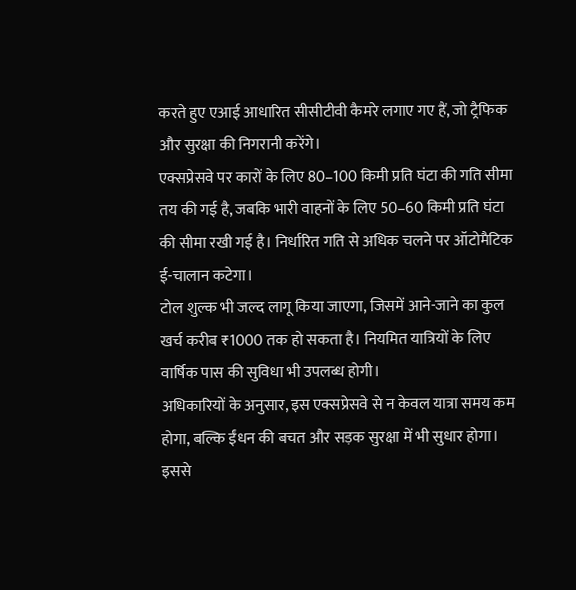करते हुए एआई आधारित सीसीटीवी कैमरे लगाए गए हैं, जो ट्रैफिक और सुरक्षा की निगरानी करेंगे।
एक्सप्रेसवे पर कारों के लिए 80–100 किमी प्रति घंटा की गति सीमा तय की गई है, जबकि भारी वाहनों के लिए 50–60 किमी प्रति घंटा की सीमा रखी गई है। निर्धारित गति से अधिक चलने पर ऑटोमैटिक ई-चालान कटेगा।
टोल शुल्क भी जल्द लागू किया जाएगा, जिसमें आने-जाने का कुल खर्च करीब ₹1000 तक हो सकता है। नियमित यात्रियों के लिए वार्षिक पास की सुविधा भी उपलब्ध होगी।
अधिकारियों के अनुसार, इस एक्सप्रेसवे से न केवल यात्रा समय कम होगा, बल्कि ईंधन की बचत और सड़क सुरक्षा में भी सुधार होगा। इससे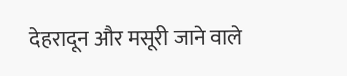देहरादून और मसूरी जाने वाले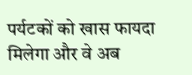पर्यटकों को खास फायदा मिलेगा और वे अब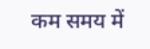कम समय में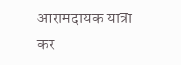आरामदायक यात्रा कर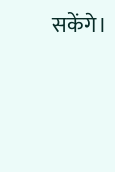सकेंगे।